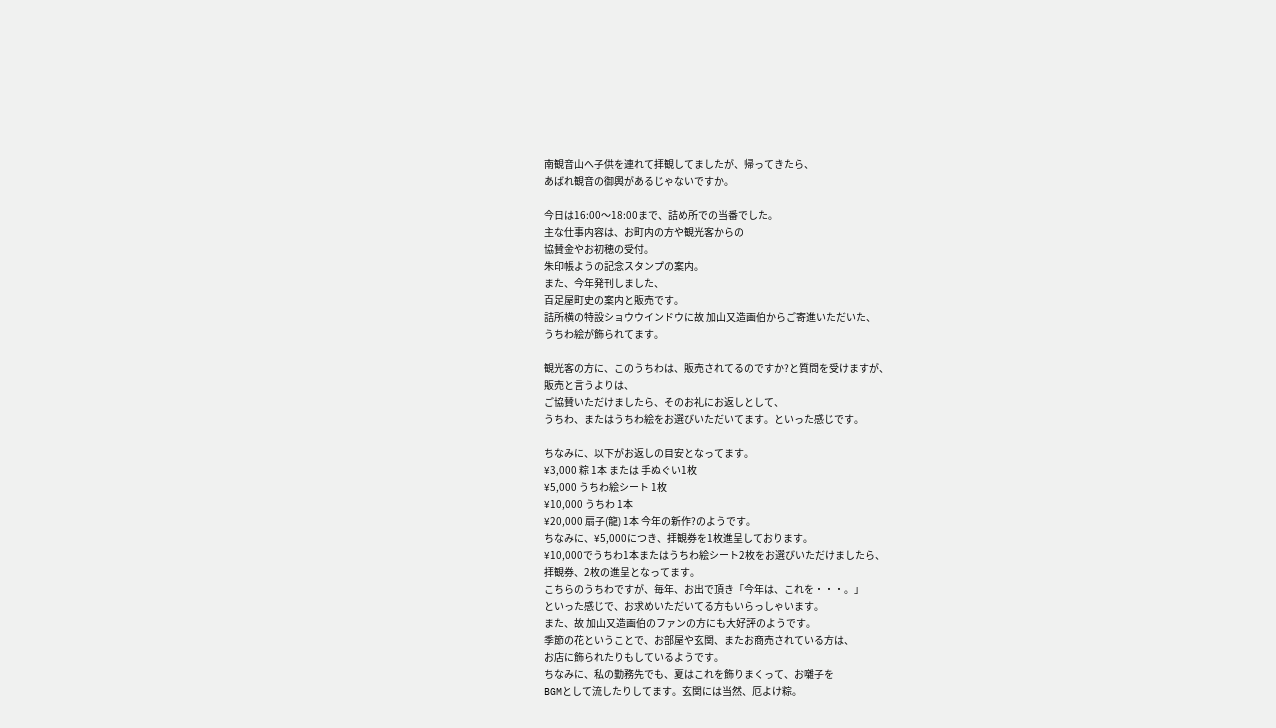南観音山へ子供を連れて拝観してましたが、帰ってきたら、
あばれ観音の御輿があるじゃないですか。

今日は16:00〜18:00まで、詰め所での当番でした。
主な仕事内容は、お町内の方や観光客からの
協賛金やお初穂の受付。
朱印帳ようの記念スタンプの案内。
また、今年発刊しました、
百足屋町史の案内と販売です。
詰所横の特設ショウウインドウに故 加山又造画伯からご寄進いただいた、
うちわ絵が飾られてます。

観光客の方に、このうちわは、販売されてるのですか?と質問を受けますが、
販売と言うよりは、
ご協賛いただけましたら、そのお礼にお返しとして、
うちわ、またはうちわ絵をお選びいただいてます。といった感じです。

ちなみに、以下がお返しの目安となってます。
¥3,000 粽 1本 または 手ぬぐい1枚
¥5,000 うちわ絵シート 1枚
¥10,000 うちわ 1本
¥20,000 扇子(龍) 1本 今年の新作?のようです。
ちなみに、¥5,000につき、拝観券を1枚進呈しております。
¥10,000でうちわ1本またはうちわ絵シート2枚をお選びいただけましたら、
拝観券、2枚の進呈となってます。
こちらのうちわですが、毎年、お出で頂き「今年は、これを・・・。」
といった感じで、お求めいただいてる方もいらっしゃいます。
また、故 加山又造画伯のファンの方にも大好評のようです。
季節の花ということで、お部屋や玄関、またお商売されている方は、
お店に飾られたりもしているようです。
ちなみに、私の勤務先でも、夏はこれを飾りまくって、お囃子を
BGMとして流したりしてます。玄関には当然、厄よけ粽。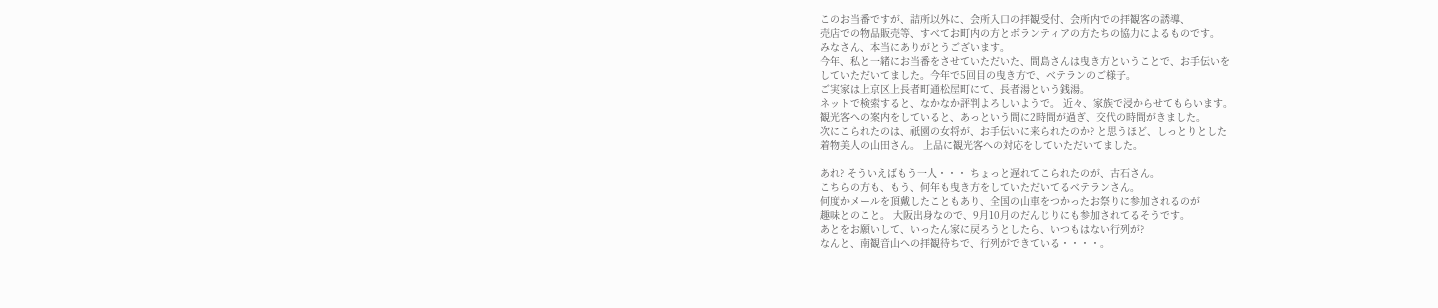このお当番ですが、詰所以外に、会所入口の拝観受付、会所内での拝観客の誘導、
売店での物品販売等、すべてお町内の方とボランティアの方たちの協力によるものです。
みなさん、本当にありがとうございます。
今年、私と一緒にお当番をさせていただいた、間島さんは曳き方ということで、お手伝いを
していただいてました。今年で5回目の曳き方で、ベテランのご様子。
ご実家は上京区上長者町通松屋町にて、長者湯という銭湯。
ネットで検索すると、なかなか評判よろしいようで。 近々、家族で浸からせてもらいます。
観光客への案内をしていると、あっという間に2時間が過ぎ、交代の時間がきました。
次にこられたのは、祇園の女将が、お手伝いに来られたのか? と思うほど、しっとりとした
着物美人の山田さん。 上品に観光客への対応をしていただいてました。

あれ? そういえばもう一人・・・ ちょっと遅れてこられたのが、古石さん。
こちらの方も、もう、何年も曳き方をしていただいてるベテランさん。
何度かメールを頂戴したこともあり、全国の山車をつかったお祭りに参加されるのが
趣味とのこと。 大阪出身なので、9月10月のだんじりにも参加されてるそうです。
あとをお願いして、いったん家に戻ろうとしたら、いつもはない行列が?
なんと、南観音山への拝観待ちで、行列ができている・・・・。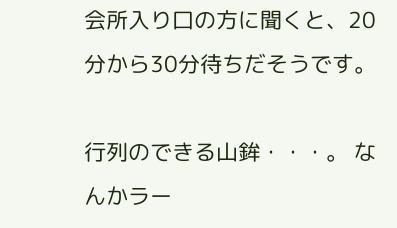会所入り口の方に聞くと、20分から30分待ちだそうです。

行列のできる山鉾・・・。 なんかラー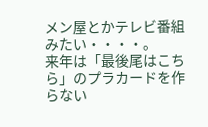メン屋とかテレビ番組みたい・・・・。
来年は「最後尾はこちら」のプラカードを作らない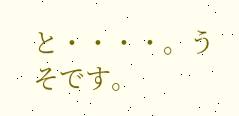と・・・・。うそです。